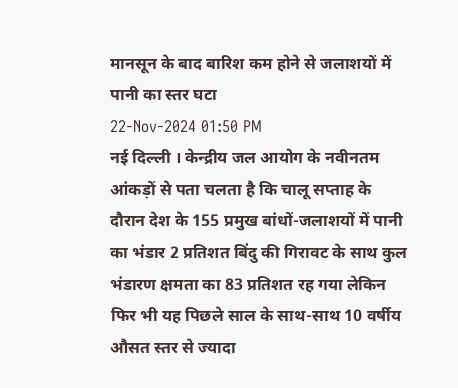मानसून के बाद बारिश कम होने से जलाशयों में पानी का स्तर घटा
22-Nov-2024 01:50 PM
नई दिल्ली । केन्द्रीय जल आयोग के नवीनतम आंकड़ों से पता चलता है कि चालू सप्ताह के दौरान देश के 155 प्रमुख बांधों-जलाशयों में पानी का भंडार 2 प्रतिशत बिंदु की गिरावट के साथ कुल भंडारण क्षमता का 83 प्रतिशत रह गया लेकिन फिर भी यह पिछले साल के साथ-साथ 10 वर्षीय औसत स्तर से ज्यादा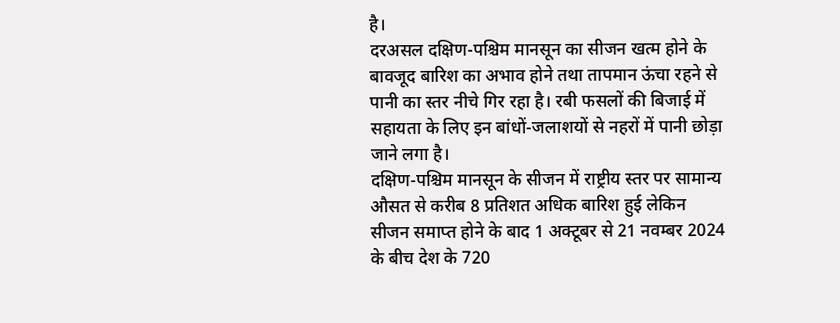है।
दरअसल दक्षिण-पश्चिम मानसून का सीजन खत्म होने के बावजूद बारिश का अभाव होने तथा तापमान ऊंचा रहने से पानी का स्तर नीचे गिर रहा है। रबी फसलों की बिजाई में सहायता के लिए इन बांधों-जलाशयों से नहरों में पानी छोड़ा जाने लगा है।
दक्षिण-पश्चिम मानसून के सीजन में राष्ट्रीय स्तर पर सामान्य औसत से करीब 8 प्रतिशत अधिक बारिश हुई लेकिन सीजन समाप्त होने के बाद 1 अक्टूबर से 21 नवम्बर 2024 के बीच देश के 720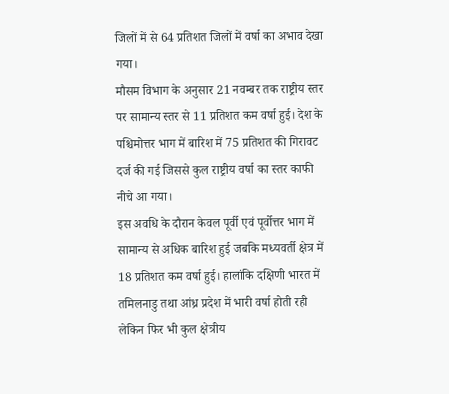जिलों में से 64 प्रतिशत जिलों में वर्षा का अभाव देखा गया।
मौसम विभाग के अनुसार 21 नवम्बर तक राष्ट्रीय स्तर पर सामान्य स्तर से 11 प्रतिशत कम वर्षा हुई। देश के पश्चिमोत्तर भाग में बारिश में 75 प्रतिशत की गिरावट दर्ज की गई जिससे कुल राष्ट्रीय वर्षा का स्तर काफी नीचे आ गया।
इस अवधि के दौरान केवल पूर्वी एवं पूर्वोत्तर भाग में सामान्य से अधिक बारिश हुई जबकि मध्यवर्ती क्षेत्र में 18 प्रतिशत कम वर्षा हुई। हालांकि दक्षिणी भारत में तमिलनाडु तथा आंध्र प्रदेश में भारी वर्षा होती रही लेकिन फिर भी कुल क्षेत्रीय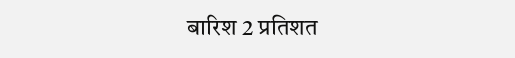बारिश 2 प्रतिशत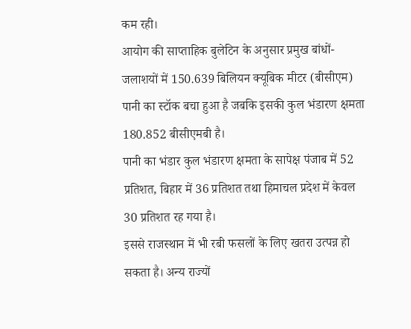कम रही।
आयोग की साप्ताहिक बुलेटिन के अनुसार प्रमुख बांधों-जलाशयों में 150.639 बिलियन क्यूबिक मीटर (बीसीएम) पानी का स्टॉक बचा हुआ है जबकि इसकी कुल भंडारण क्षमता 180.852 बीसीएमबी है।
पानी का भंडार कुल भंडारण क्षमता के सापेक्ष पंजाब में 52 प्रतिशत, बिहार में 36 प्रतिशत तथा हिमाचल प्रदेश में केवल 30 प्रतिशत रह गया है।
इससे राजस्थान में भी रबी फसलों के लिए खतरा उत्पन्न हो सकता है। अन्य राज्यों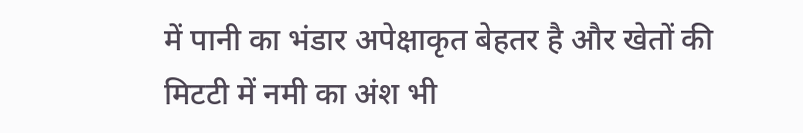में पानी का भंडार अपेक्षाकृत बेहतर है और खेतों की मिटटी में नमी का अंश भी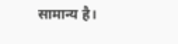सामान्य है।